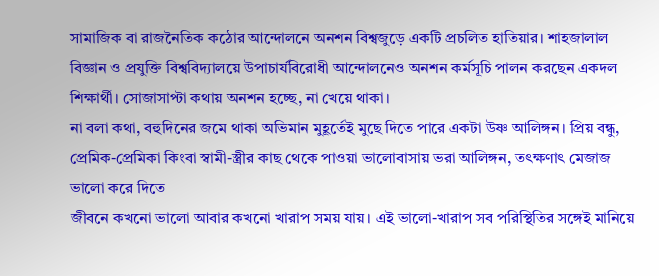সামাজিক বা রাজনৈতিক কঠোর আন্দোলনে অনশন বিশ্বজুড়ে একটি প্রচলিত হাতিয়ার। শাহজালাল বিজ্ঞান ও প্রযুক্তি বিশ্ববিদ্যালয়ে উপাচার্যবিরোধী আন্দোলনেও অনশন কর্মসূচি পালন করছেন একদল শিক্ষার্থী। সোজাসাপ্টা কথায় অনশন হচ্ছে, না খেয়ে থাকা।
না বলা কথা, বহুদিনের জমে থাকা অভিমান মুহূর্তেই মুছে দিতে পারে একটা উষ্ণ আলিঙ্গন। প্রিয় বন্ধু, প্রেমিক-প্রেমিকা কিংবা স্বামী-স্ত্রীর কাছ থেকে পাওয়া ভালোবাসায় ভরা আলিঙ্গন, তৎক্ষণাৎ মেজাজ ভালো করে দিতে
জীবনে কখনো ভালো আবার কখনো খারাপ সময় যায়। এই ভালো-খারাপ সব পরিস্থিতির সঙ্গেই মানিয়ে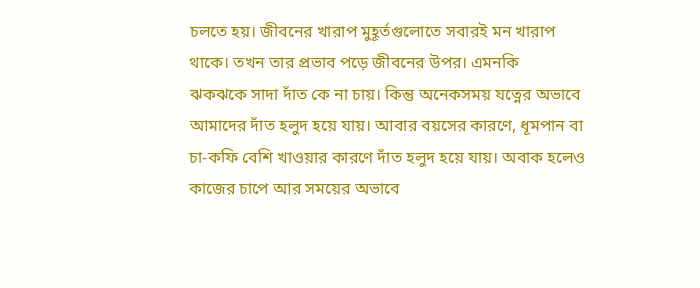চলতে হয়। জীবনের খারাপ মুহূর্তগুলোতে সবারই মন খারাপ থাকে। তখন তার প্রভাব পড়ে জীবনের উপর। এমনকি
ঝকঝকে সাদা দাঁত কে না চায়। কিন্তু অনেকসময় যত্নের অভাবে আমাদের দাঁত হলুদ হয়ে যায়। আবার বয়সের কারণে, ধূমপান বা চা-কফি বেশি খাওয়ার কারণে দাঁত হলুদ হয়ে যায়। অবাক হলেও
কাজের চাপে আর সময়ের অভাবে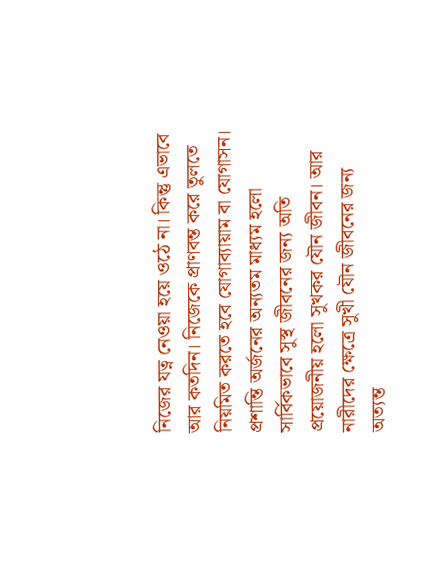নিজের যত্ন নেওয়া হয়ে ওঠে না। কিন্তু এভাবে আর কতদিন। নিজেকে প্রাণবন্ত করে তুলতে নিয়মিত করতে হবে যোগাব্যায়াম বা যোগাসন। প্রশান্তি অর্জনের অন্যতম মাধ্যম হলো
সার্বিকভাবে সুস্থ জীবনের জন্য অতি প্রয়োজনীয় হলো সুখকর যৌন জীবন। আর নারীদের ক্ষেত্রে সুখী যৌন জীবনের জন্য অত্যন্ত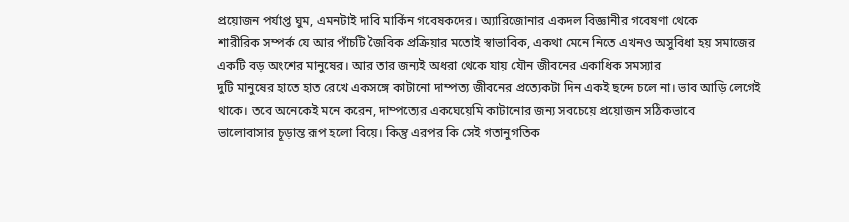প্রয়োজন পর্যাপ্ত ঘুম, এমনটাই দাবি মার্কিন গবেষকদের। অ্যারিজোনার একদল বিজ্ঞানীর গবেষণা থেকে
শারীরিক সম্পর্ক যে আর পাঁচটি জৈবিক প্রক্রিয়ার মতোই স্বাভাবিক, একথা মেনে নিতে এখনও অসুবিধা হয় সমাজের একটি বড় অংশের মানুষের। আর তার জন্যই অধরা থেকে যায় যৌন জীবনের একাধিক সমস্যার
দুটি মানুষের হাতে হাত রেখে একসঙ্গে কাটানো দাম্পত্য জীবনের প্রত্যেকটা দিন একই ছন্দে চলে না। ভাব আড়ি লেগেই থাকে। তবে অনেকেই মনে করেন, দাম্পত্যের একঘেয়েমি কাটানোর জন্য সবচেয়ে প্রয়োজন সঠিকভাবে
ভালোবাসার চূড়ান্ত রূপ হলো বিয়ে। কিন্তু এরপর কি সেই গতানুগতিক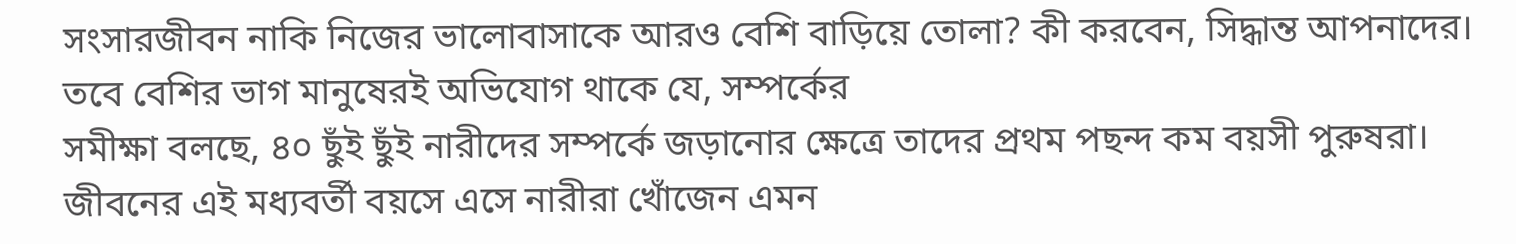সংসারজীবন নাকি নিজের ভালোবাসাকে আরও বেশি বাড়িয়ে তোলা? কী করবেন, সিদ্ধান্ত আপনাদের। তবে বেশির ভাগ মানুষেরই অভিযোগ থাকে যে, সম্পর্কের
সমীক্ষা বলছে, ৪০ ছুঁই ছুঁই নারীদের সম্পর্কে জড়ানোর ক্ষেত্রে তাদের প্রথম পছন্দ কম বয়সী পুরুষরা। জীবনের এই মধ্যবর্তী বয়সে এসে নারীরা খোঁজেন এমন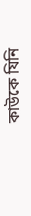কাউকে যিনি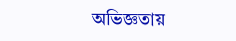অভিজ্ঞতায়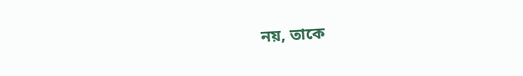নয়, তাকে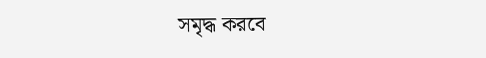সমৃদ্ধ করবে